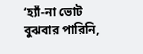‘হ্যাঁ-না ভোট বুঝবার পারিনি,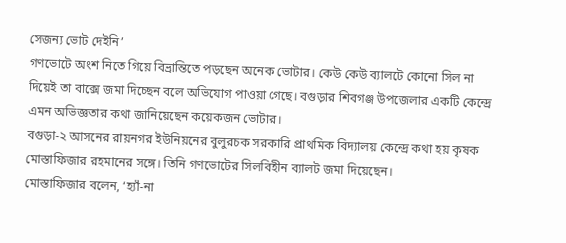সেজন্য ভোট দেইনি’
গণভোটে অংশ নিতে গিয়ে বিভ্রান্তিতে পড়ছেন অনেক ভোটার। কেউ কেউ ব্যালটে কোনো সিল না দিয়েই তা বাক্সে জমা দিচ্ছেন বলে অভিযোগ পাওয়া গেছে। বগুড়ার শিবগঞ্জ উপজেলার একটি কেন্দ্রে এমন অভিজ্ঞতার কথা জানিয়েছেন কয়েকজন ভোটার।
বগুড়া-২ আসনের রায়নগর ইউনিয়নের বুলুরচক সরকারি প্রাথমিক বিদ্যালয় কেন্দ্রে কথা হয় কৃষক মোস্তাফিজার রহমানের সঙ্গে। তিনি গণভোটের সিলবিহীন ব্যালট জমা দিয়েছেন।
মোস্তাফিজার বলেন, ‘হ্যাঁ-না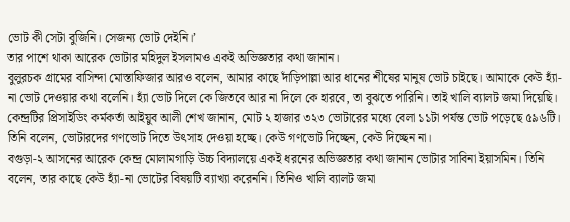ভোট কী সেটা বুজিনি। সেজন্য ভোট দেইনি।’
তার পাশে থাকা আরেক ভোটার মহিদুল ইসলামও একই অভিজ্ঞতার কথা জানান।
বুলুরচক গ্রামের বাসিন্দা মোস্তাফিজার আরও বলেন, আমার কাছে দাঁড়িপাল্লা আর ধানের শীষের মানুষ ভোট চাইছে। আমাকে কেউ হ্যাঁ-না ভোট দেওয়ার কথা বলেনি। হ্যাঁ ভোট দিলে কে জিতবে আর না দিলে কে হারবে, তা বুঝতে পারিনি। তাই খালি ব্যালট জমা দিয়েছি।
কেন্দ্রটির প্রিসাইডিং কর্মকর্তা আইয়ুব আলী শেখ জানান, মোট ২ হাজার ৩২৩ ভোটারের মধ্যে বেলা ১১টা পর্যন্ত ভোট পড়েছে ৫৯৬টি।
তিনি বলেন, ভোটারদের গণভোট দিতে উৎসাহ দেওয়া হচ্ছে। কেউ গণভোট দিচ্ছেন, কেউ দিচ্ছেন না।
বগুড়া-২ আসনের আরেক কেন্দ্র মোলামগাড়ি উচ্চ বিদ্যালয়ে একই ধরনের অভিজ্ঞতার কথা জানান ভোটার সাবিনা ইয়াসমিন। তিনি বলেন, তার কাছে কেউ হ্যাঁ-না ভোটের বিষয়টি ব্যাখ্যা করেননি। তিনিও খালি ব্যালট জমা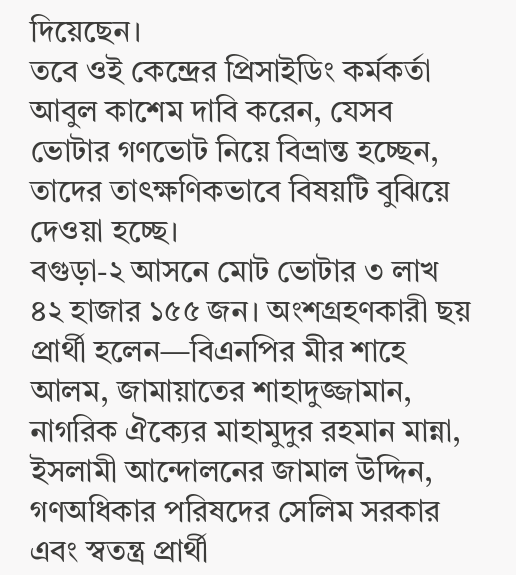দিয়েছেন।
তবে ওই কেন্দ্রের প্রিসাইডিং কর্মকর্তা আবুল কাশেম দাবি করেন, যেসব ভোটার গণভোট নিয়ে বিভ্রান্ত হচ্ছেন, তাদের তাৎক্ষণিকভাবে বিষয়টি বুঝিয়ে দেওয়া হচ্ছে।
বগুড়া-২ আসনে মোট ভোটার ৩ লাখ ৪২ হাজার ১৫৫ জন। অংশগ্রহণকারী ছয় প্রার্থী হলেন—বিএনপির মীর শাহে আলম, জামায়াতের শাহাদুজ্জামান, নাগরিক ঐক্যের মাহামুদুর রহমান মান্না, ইসলামী আন্দোলনের জামাল উদ্দিন, গণঅধিকার পরিষদের সেলিম সরকার এবং স্বতন্ত্র প্রার্থী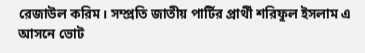রেজাউল করিম। সম্প্রতি জাতীয় পার্টির প্রার্থী শরিফুল ইসলাম এ আসনে ভোট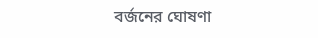বর্জনের ঘোষণা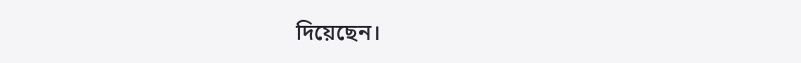দিয়েছেন।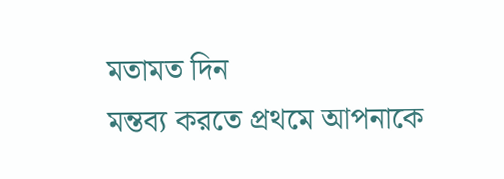মতামত দিন
মন্তব্য করতে প্রথমে আপনাকে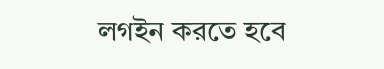লগইন করতে হবে